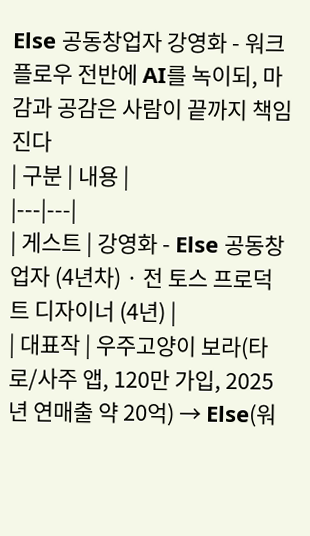Else 공동창업자 강영화 - 워크플로우 전반에 AI를 녹이되, 마감과 공감은 사람이 끝까지 책임진다
| 구분 | 내용 |
|---|---|
| 게스트 | 강영화 - Else 공동창업자 (4년차) · 전 토스 프로덕트 디자이너 (4년) |
| 대표작 | 우주고양이 보라(타로/사주 앱, 120만 가입, 2025년 연매출 약 20억) → Else(워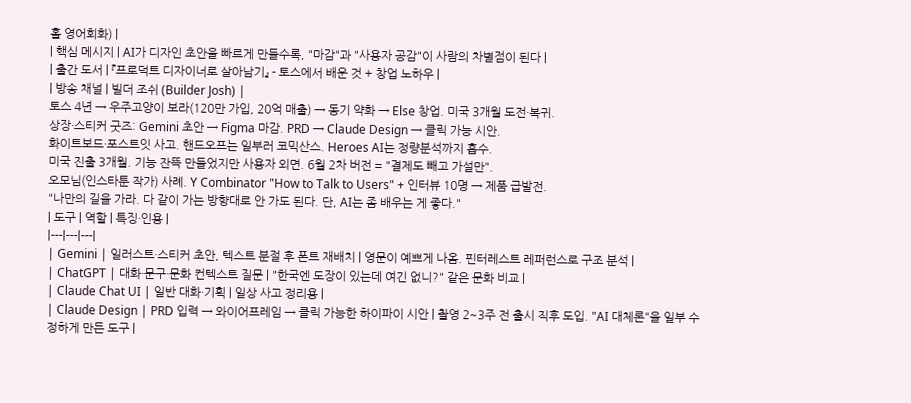홀 영어회화) |
| 핵심 메시지 | AI가 디자인 초안을 빠르게 만들수록, "마감"과 "사용자 공감"이 사람의 차별점이 된다 |
| 출간 도서 | 『프로덕트 디자이너로 살아남기』 - 토스에서 배운 것 + 창업 노하우 |
| 방송 채널 | 빌더 조쉬 (Builder Josh) |
토스 4년 → 우주고양이 보라(120만 가입, 20억 매출) → 동기 약화 → Else 창업. 미국 3개월 도전·복귀.
상장·스티커 굿즈: Gemini 초안 → Figma 마감. PRD → Claude Design → 클릭 가능 시안.
화이트보드·포스트잇 사고. 핸드오프는 일부러 코믹산스. Heroes AI는 정량분석까지 흡수.
미국 진출 3개월. 기능 잔뜩 만들었지만 사용자 외면. 6월 2차 버전 = "결제도 빼고 가설만".
오모님(인스타툰 작가) 사례. Y Combinator "How to Talk to Users" + 인터뷰 10명 → 제품 급발전.
"나만의 길을 가라. 다 같이 가는 방향대로 안 가도 된다. 단, AI는 좀 배우는 게 좋다."
| 도구 | 역할 | 특징·인용 |
|---|---|---|
| Gemini | 일러스트·스티커 초안, 텍스트 분절 후 폰트 재배치 | 영문이 예쁘게 나옴. 핀터레스트 레퍼런스로 구조 분석 |
| ChatGPT | 대화·문구·문화 컨텍스트 질문 | "한국엔 도장이 있는데 여긴 없니?" 같은 문화 비교 |
| Claude Chat UI | 일반 대화·기획 | 일상 사고 정리용 |
| Claude Design | PRD 입력 → 와이어프레임 → 클릭 가능한 하이파이 시안 | 촬영 2~3주 전 출시 직후 도입. "AI 대체론"을 일부 수정하게 만든 도구 |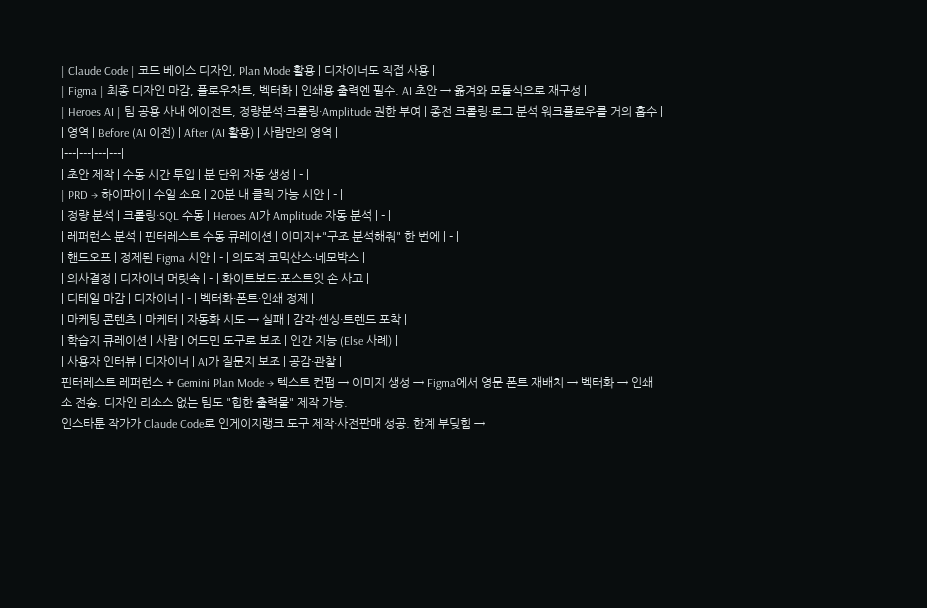| Claude Code | 코드 베이스 디자인, Plan Mode 활용 | 디자이너도 직접 사용 |
| Figma | 최종 디자인 마감, 플로우차트, 벡터화 | 인쇄용 출력엔 필수. AI 초안 → 옮겨와 모듈식으로 재구성 |
| Heroes AI | 팀 공용 사내 에이전트, 정량분석·크롤링·Amplitude 권한 부여 | 종전 크롤링·로그 분석 워크플로우를 거의 흡수 |
| 영역 | Before (AI 이전) | After (AI 활용) | 사람만의 영역 |
|---|---|---|---|
| 초안 제작 | 수동 시간 투입 | 분 단위 자동 생성 | - |
| PRD → 하이파이 | 수일 소요 | 20분 내 클릭 가능 시안 | - |
| 정량 분석 | 크롤링·SQL 수동 | Heroes AI가 Amplitude 자동 분석 | - |
| 레퍼런스 분석 | 핀터레스트 수동 큐레이션 | 이미지+"구조 분석해줘" 한 번에 | - |
| 핸드오프 | 정제된 Figma 시안 | - | 의도적 코믹산스·네모박스 |
| 의사결정 | 디자이너 머릿속 | - | 화이트보드·포스트잇 손 사고 |
| 디테일 마감 | 디자이너 | - | 벡터화·폰트·인쇄 정제 |
| 마케팅 콘텐츠 | 마케터 | 자동화 시도 → 실패 | 감각·센싱·트렌드 포착 |
| 학습지 큐레이션 | 사람 | 어드민 도구로 보조 | 인간 지능 (Else 사례) |
| 사용자 인터뷰 | 디자이너 | AI가 질문지 보조 | 공감·관찰 |
핀터레스트 레퍼런스 + Gemini Plan Mode → 텍스트 컨펌 → 이미지 생성 → Figma에서 영문 폰트 재배치 → 벡터화 → 인쇄소 전송. 디자인 리소스 없는 팀도 "힙한 출력물" 제작 가능.
인스타툰 작가가 Claude Code로 인게이지랭크 도구 제작·사전판매 성공. 한계 부딪힘 →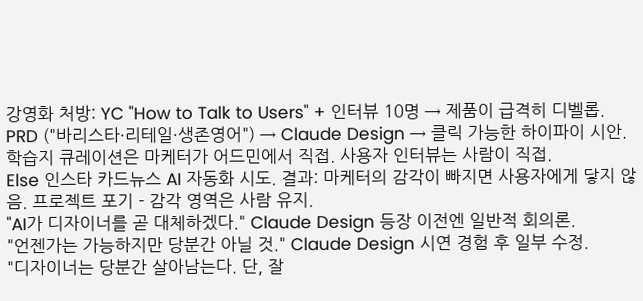강영화 처방: YC "How to Talk to Users" + 인터뷰 10명 → 제품이 급격히 디벨롭.
PRD ("바리스타·리테일·생존영어") → Claude Design → 클릭 가능한 하이파이 시안. 학습지 큐레이션은 마케터가 어드민에서 직접. 사용자 인터뷰는 사람이 직접.
Else 인스타 카드뉴스 AI 자동화 시도. 결과: 마케터의 감각이 빠지면 사용자에게 닿지 않음. 프로젝트 포기 - 감각 영역은 사람 유지.
"AI가 디자이너를 곧 대체하겠다." Claude Design 등장 이전엔 일반적 회의론.
"언젠가는 가능하지만 당분간 아닐 것." Claude Design 시연 경험 후 일부 수정.
"디자이너는 당분간 살아남는다. 단, 잘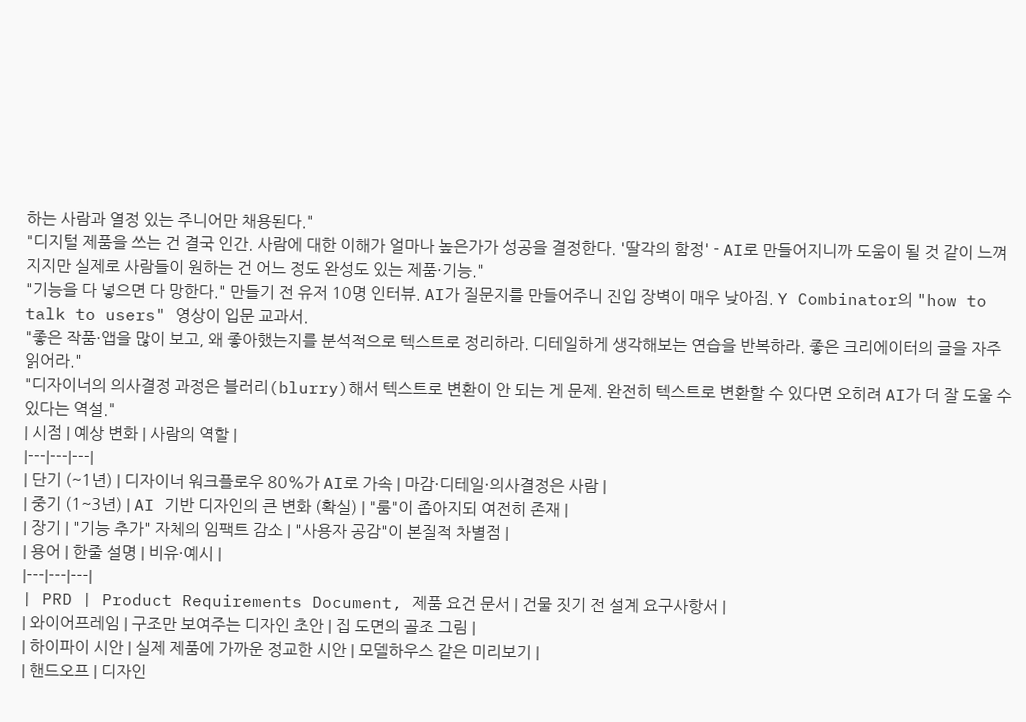하는 사람과 열정 있는 주니어만 채용된다."
"디지털 제품을 쓰는 건 결국 인간. 사람에 대한 이해가 얼마나 높은가가 성공을 결정한다. '딸각의 함정' - AI로 만들어지니까 도움이 될 것 같이 느껴지지만 실제로 사람들이 원하는 건 어느 정도 완성도 있는 제품·기능."
"기능을 다 넣으면 다 망한다." 만들기 전 유저 10명 인터뷰. AI가 질문지를 만들어주니 진입 장벽이 매우 낮아짐. Y Combinator의 "how to talk to users" 영상이 입문 교과서.
"좋은 작품·앱을 많이 보고, 왜 좋아했는지를 분석적으로 텍스트로 정리하라. 디테일하게 생각해보는 연습을 반복하라. 좋은 크리에이터의 글을 자주 읽어라."
"디자이너의 의사결정 과정은 블러리(blurry)해서 텍스트로 변환이 안 되는 게 문제. 완전히 텍스트로 변환할 수 있다면 오히려 AI가 더 잘 도울 수 있다는 역설."
| 시점 | 예상 변화 | 사람의 역할 |
|---|---|---|
| 단기 (~1년) | 디자이너 워크플로우 80%가 AI로 가속 | 마감·디테일·의사결정은 사람 |
| 중기 (1~3년) | AI 기반 디자인의 큰 변화 (확실) | "룸"이 좁아지되 여전히 존재 |
| 장기 | "기능 추가" 자체의 임팩트 감소 | "사용자 공감"이 본질적 차별점 |
| 용어 | 한줄 설명 | 비유·예시 |
|---|---|---|
| PRD | Product Requirements Document, 제품 요건 문서 | 건물 짓기 전 설계 요구사항서 |
| 와이어프레임 | 구조만 보여주는 디자인 초안 | 집 도면의 골조 그림 |
| 하이파이 시안 | 실제 제품에 가까운 정교한 시안 | 모델하우스 같은 미리보기 |
| 핸드오프 | 디자인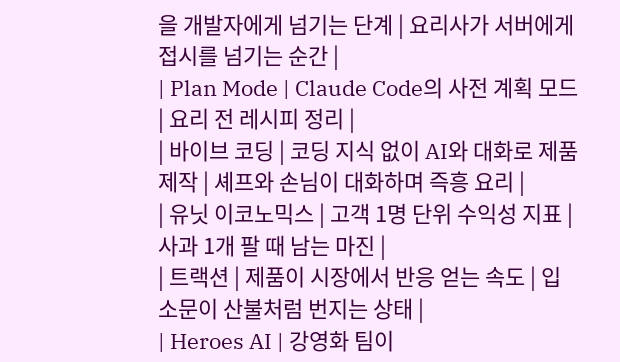을 개발자에게 넘기는 단계 | 요리사가 서버에게 접시를 넘기는 순간 |
| Plan Mode | Claude Code의 사전 계획 모드 | 요리 전 레시피 정리 |
| 바이브 코딩 | 코딩 지식 없이 AI와 대화로 제품 제작 | 셰프와 손님이 대화하며 즉흥 요리 |
| 유닛 이코노믹스 | 고객 1명 단위 수익성 지표 | 사과 1개 팔 때 남는 마진 |
| 트랙션 | 제품이 시장에서 반응 얻는 속도 | 입소문이 산불처럼 번지는 상태 |
| Heroes AI | 강영화 팀이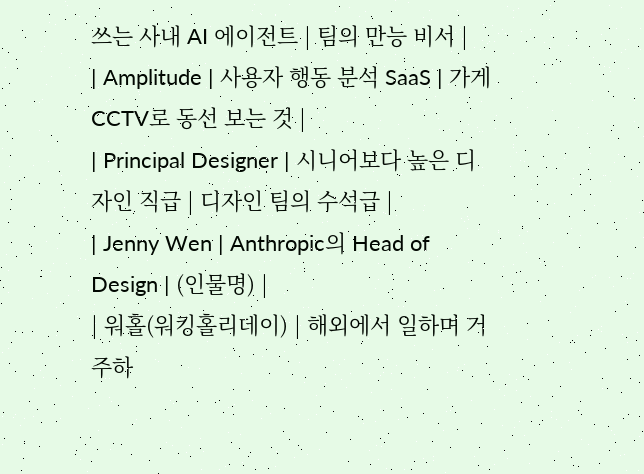쓰는 사내 AI 에이전트 | 팀의 만능 비서 |
| Amplitude | 사용자 행동 분석 SaaS | 가게 CCTV로 동선 보는 것 |
| Principal Designer | 시니어보다 높은 디자인 직급 | 디자인 팀의 수석급 |
| Jenny Wen | Anthropic의 Head of Design | (인물명) |
| 워홀(워킹홀리데이) | 해외에서 일하며 거주하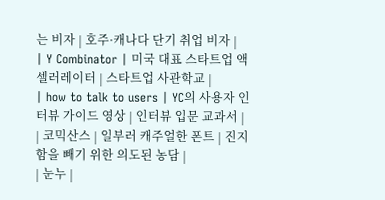는 비자 | 호주·캐나다 단기 취업 비자 |
| Y Combinator | 미국 대표 스타트업 액셀러레이터 | 스타트업 사관학교 |
| how to talk to users | YC의 사용자 인터뷰 가이드 영상 | 인터뷰 입문 교과서 |
| 코믹산스 | 일부러 캐주얼한 폰트 | 진지함을 빼기 위한 의도된 농담 |
| 눈누 |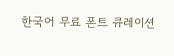한국어 무료 폰트 큐레이션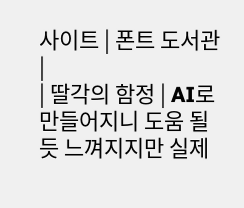사이트 | 폰트 도서관 |
| 딸각의 함정 | AI로 만들어지니 도움 될 듯 느껴지지만 실제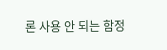론 사용 안 되는 함정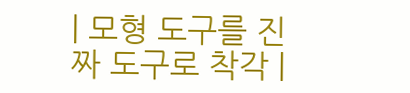| 모형 도구를 진짜 도구로 착각 |